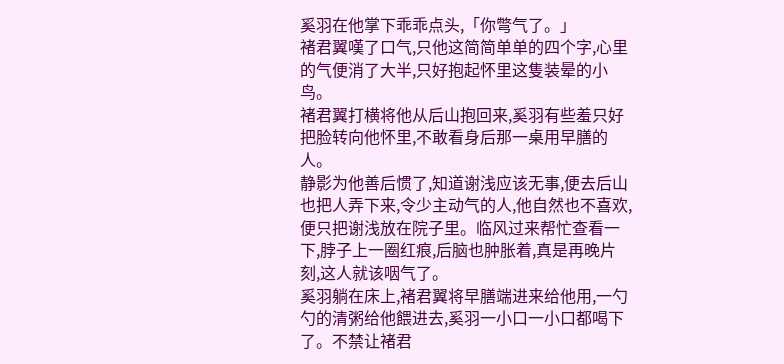奚羽在他掌下乖乖点头,「你彆气了。」
褚君翼嘆了口气,只他这简简单单的四个字,心里的气便消了大半,只好抱起怀里这隻装晕的小鸟。
褚君翼打横将他从后山抱回来,奚羽有些羞只好把脸转向他怀里,不敢看身后那一桌用早膳的人。
静影为他善后惯了,知道谢浅应该无事,便去后山也把人弄下来,令少主动气的人,他自然也不喜欢,便只把谢浅放在院子里。临风过来帮忙查看一下,脖子上一圈红痕,后脑也肿胀着,真是再晚片刻,这人就该咽气了。
奚羽躺在床上,褚君翼将早膳端进来给他用,一勺勺的清粥给他餵进去,奚羽一小口一小口都喝下了。不禁让褚君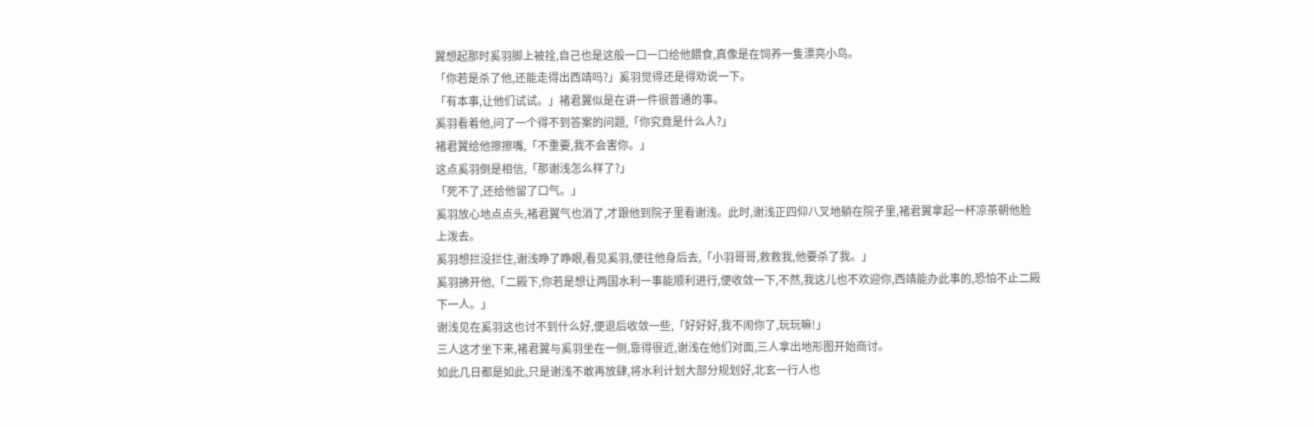翼想起那时奚羽脚上被拴,自己也是这般一口一口给他餵食,真像是在饲养一隻漂亮小鸟。
「你若是杀了他,还能走得出西靖吗?」奚羽觉得还是得劝说一下。
「有本事,让他们试试。」褚君翼似是在讲一件很普通的事。
奚羽看着他,问了一个得不到答案的问题,「你究竟是什么人?」
褚君翼给他擦擦嘴,「不重要,我不会害你。」
这点奚羽倒是相信,「那谢浅怎么样了?」
「死不了,还给他留了口气。」
奚羽放心地点点头,褚君翼气也消了,才跟他到院子里看谢浅。此时,谢浅正四仰八叉地躺在院子里,褚君翼拿起一杯凉茶朝他脸上泼去。
奚羽想拦没拦住,谢浅睁了睁眼,看见奚羽,便往他身后去,「小羽哥哥,救救我,他要杀了我。」
奚羽拂开他,「二殿下,你若是想让两国水利一事能顺利进行,便收敛一下,不然,我这儿也不欢迎你,西靖能办此事的,恐怕不止二殿下一人。」
谢浅见在奚羽这也讨不到什么好,便退后收敛一些,「好好好,我不闹你了,玩玩嘛!」
三人这才坐下来,褚君翼与奚羽坐在一侧,靠得很近,谢浅在他们对面,三人拿出地形图开始商讨。
如此几日都是如此,只是谢浅不敢再放肆,将水利计划大部分规划好,北玄一行人也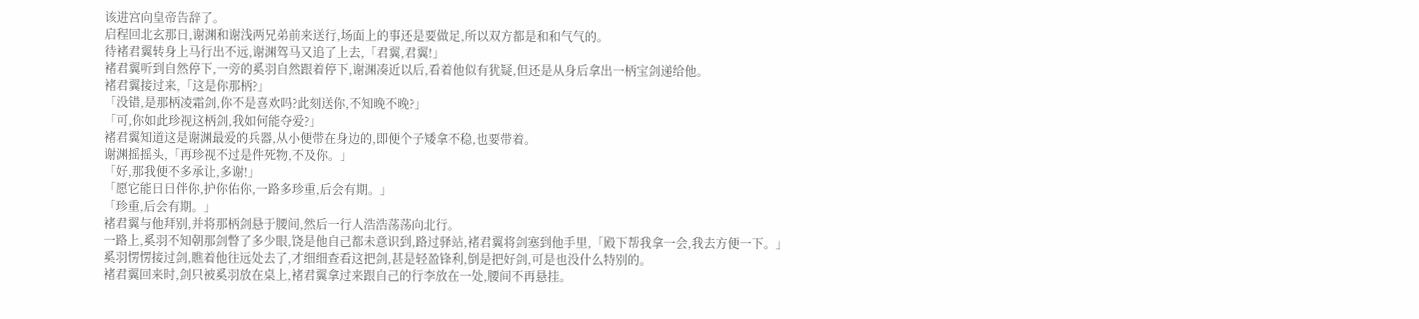该进宫向皇帝告辞了。
启程回北玄那日,谢渊和谢浅两兄弟前来送行,场面上的事还是要做足,所以双方都是和和气气的。
待褚君翼转身上马行出不远,谢渊驾马又追了上去,「君翼,君翼!」
褚君翼听到自然停下,一旁的奚羽自然跟着停下,谢渊凑近以后,看着他似有犹疑,但还是从身后拿出一柄宝剑递给他。
褚君翼接过来,「这是你那柄?」
「没错,是那柄凌霜剑,你不是喜欢吗?此刻送你,不知晚不晚?」
「可,你如此珍视这柄剑,我如何能夺爱?」
褚君翼知道这是谢渊最爱的兵器,从小便带在身边的,即便个子矮拿不稳,也要带着。
谢渊摇摇头,「再珍视不过是件死物,不及你。」
「好,那我便不多承让,多谢!」
「愿它能日日伴你,护你佑你,一路多珍重,后会有期。」
「珍重,后会有期。」
褚君翼与他拜别,并将那柄剑悬于腰间,然后一行人浩浩荡荡向北行。
一路上,奚羽不知朝那剑瞥了多少眼,饶是他自己都未意识到,路过驿站,褚君翼将剑塞到他手里,「殿下帮我拿一会,我去方便一下。」
奚羽愣愣接过剑,瞧着他往远处去了,才细细查看这把剑,甚是轻盈锋利,倒是把好剑,可是也没什么特别的。
褚君翼回来时,剑只被奚羽放在桌上,褚君翼拿过来跟自己的行李放在一处,腰间不再悬挂。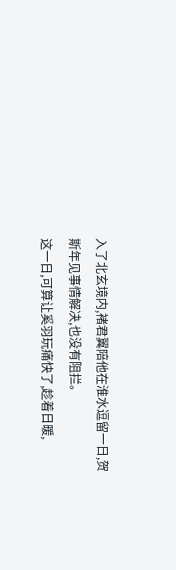入了北玄境内,褚君翼陪他在淮水逗留一日,贺斯年见事情解决,也没有阻拦。
这一日,可算让奚羽玩痛快了,趁着日暖,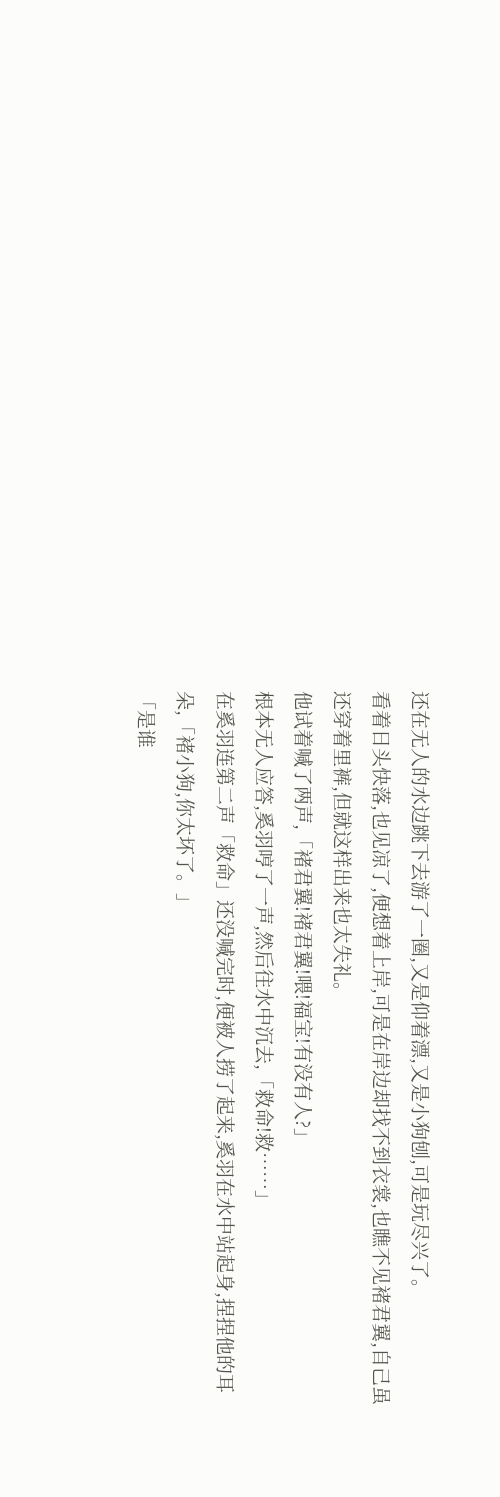还在无人的水边跳下去游了一圈,又是仰着漂,又是小狗刨,可是玩尽兴了。
看着日头快落,也见凉了,便想着上岸,可是在岸边却找不到衣裳,也瞧不见褚君翼,自己虽还穿着里裤,但就这样出来也太失礼。
他试着喊了两声,「褚君翼!褚君翼!喂!福宝!有没有人?」
根本无人应答,奚羽哼了一声,然后往水中沉去,「救命!救……」
在奚羽连第二声「救命」还没喊完时,便被人捞了起来,奚羽在水中站起身,捏捏他的耳朵,「褚小狗,你太坏了。」
「是谁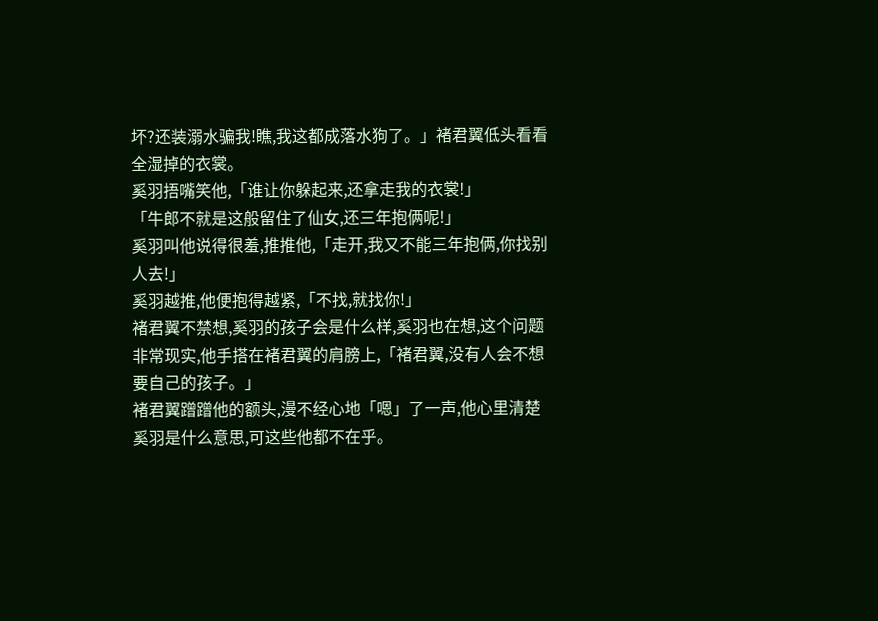坏?还装溺水骗我!瞧,我这都成落水狗了。」褚君翼低头看看全湿掉的衣裳。
奚羽捂嘴笑他,「谁让你躲起来,还拿走我的衣裳!」
「牛郎不就是这般留住了仙女,还三年抱俩呢!」
奚羽叫他说得很羞,推推他,「走开,我又不能三年抱俩,你找别人去!」
奚羽越推,他便抱得越紧,「不找,就找你!」
褚君翼不禁想,奚羽的孩子会是什么样,奚羽也在想,这个问题非常现实,他手搭在褚君翼的肩膀上,「褚君翼,没有人会不想要自己的孩子。」
褚君翼蹭蹭他的额头,漫不经心地「嗯」了一声,他心里清楚奚羽是什么意思,可这些他都不在乎。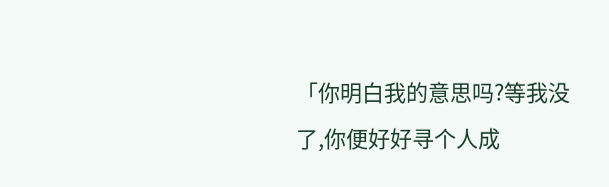「你明白我的意思吗?等我没了,你便好好寻个人成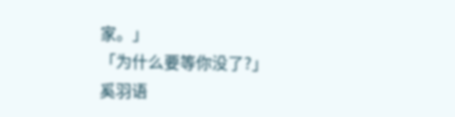家。」
「为什么要等你没了?」
奚羽语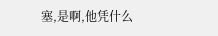塞,是啊,他凭什么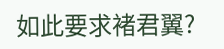如此要求褚君翼?